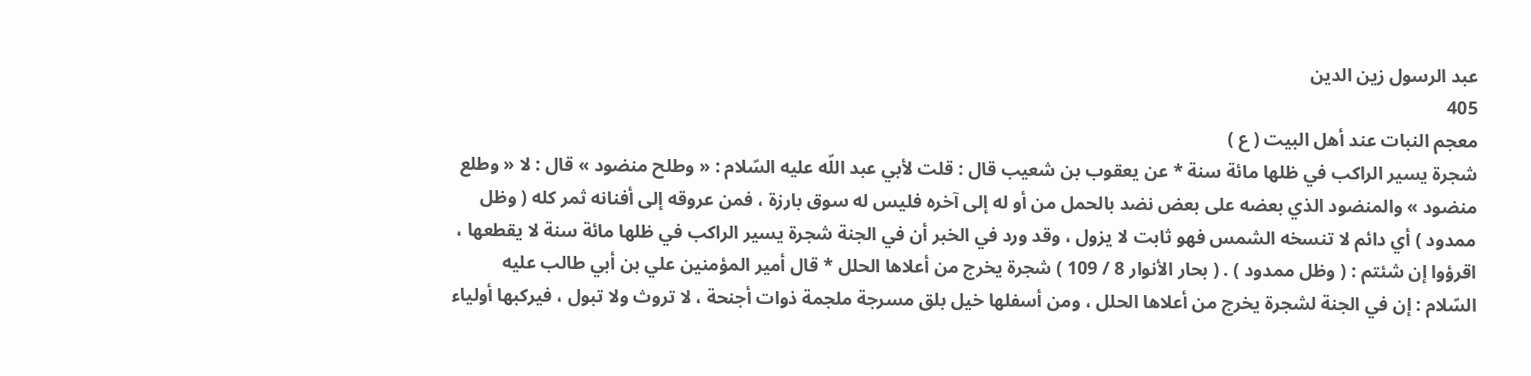عبد الرسول زين الدين
405
معجم النبات عند أهل البيت ( ع )
شجرة يسير الراكب في ظلها مائة سنة * عن يعقوب بن شعيب قال : قلت لأبي عبد اللّه عليه السّلام : « وطلح منضود » قال : لا « وطلع منضود » والمنضود الذي بعضه على بعض نضد بالحمل من أو له إلى آخره فليس له سوق بارزة ، فمن عروقه إلى أفنانه ثمر كله ( وظل ممدود ) أي دائم لا تنسخه الشمس فهو ثابت لا يزول ، وقد ورد في الخبر أن في الجنة شجرة يسير الراكب في ظلها مائة سنة لا يقطعها ، اقرؤوا إن شئتم : ( وظل ممدود ) . ( بحار الأنوار 8 / 109 ) شجرة يخرج من أعلاها الحلل * قال أمير المؤمنين علي بن أبي طالب عليه السّلام : إن في الجنة لشجرة يخرج من أعلاها الحلل ، ومن أسفلها خيل بلق مسرجة ملجمة ذوات أجنحة ، لا تروث ولا تبول ، فيركبها أولياء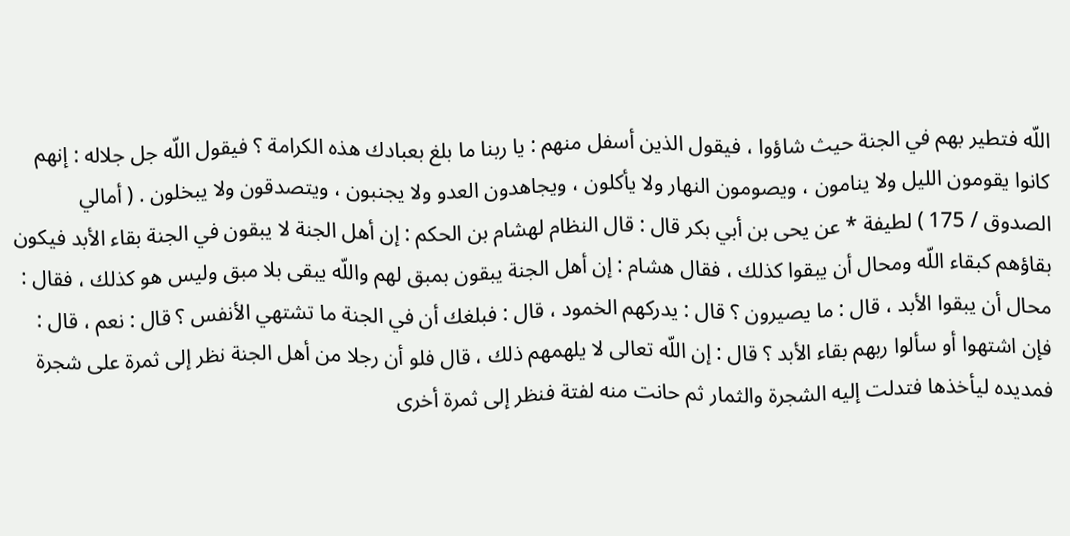اللّه فتطير بهم في الجنة حيث شاؤوا ، فيقول الذين أسفل منهم : يا ربنا ما بلغ بعبادك هذه الكرامة ؟ فيقول اللّه جل جلاله : إنهم كانوا يقومون الليل ولا ينامون ، ويصومون النهار ولا يأكلون ، ويجاهدون العدو ولا يجنبون ، ويتصدقون ولا يبخلون . ( أمالي الصدوق / 175 ) لطيفة * عن يحى بن أبي بكر قال : قال النظام لهشام بن الحكم : إن أهل الجنة لا يبقون في الجنة بقاء الأبد فيكون بقاؤهم كبقاء اللّه ومحال أن يبقوا كذلك ، فقال هشام : إن أهل الجنة يبقون بمبق لهم واللّه يبقى بلا مبق وليس هو كذلك ، فقال : محال أن يبقوا الأبد ، قال : ما يصيرون ؟ قال : يدركهم الخمود ، قال : فبلغك أن في الجنة ما تشتهي الأنفس ؟ قال : نعم ، قال : فإن اشتهوا أو سألوا ربهم بقاء الأبد ؟ قال : إن اللّه تعالى لا يلهمهم ذلك ، قال فلو أن رجلا من أهل الجنة نظر إلى ثمرة على شجرة فمديده ليأخذها فتدلت إليه الشجرة والثمار ثم حانت منه لفتة فنظر إلى ثمرة أخرى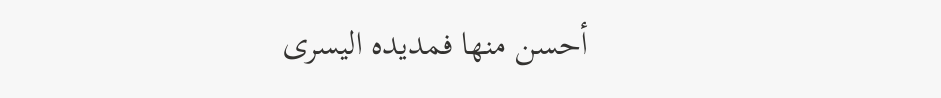أحسن منها فمديده اليسرى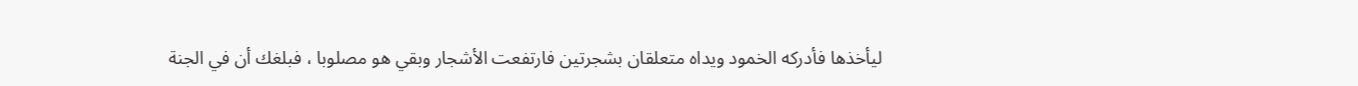ليأخذها فأدركه الخمود ويداه متعلقان بشجرتين فارتفعت الأشجار وبقي هو مصلوبا ، فبلغك أن في الجنة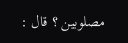مصلوبين ؟ قال :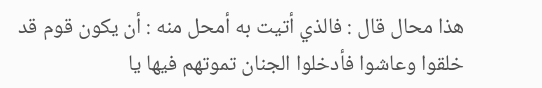هذا محال قال : فالذي أتيت به أمحل منه : أن يكون قوم قد خلقوا وعاشوا فأدخلوا الجنان تموتهم فيها يا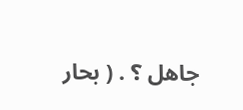جاهل ؟ . ( بحار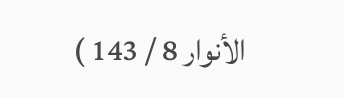الأنوار 8 / 143 )